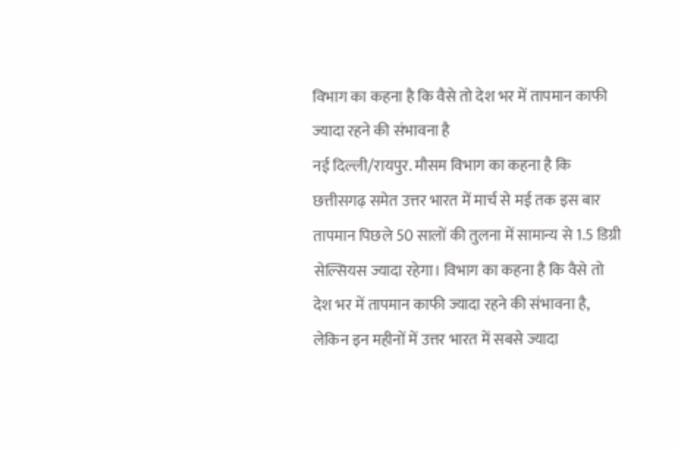विभाग का कहना है कि वैसे तो देश भर में तापमान काफी ज्यादा रहने की संभावना है
नई दिल्ली/रायपुर. मौसम विभाग का कहना है कि छत्तीसगढ़ समेत उत्तर भारत में मार्च से मई तक इस बार तापमान पिछले 50 सालों की तुलना में सामान्य से 1.5 डिग्री सेल्सियस ज्यादा रहेगा। विभाग का कहना है कि वैसे तो देश भर में तापमान काफी ज्यादा रहने की संभावना है, लेकिन इन महीनों में उत्तर भारत में सबसे ज्यादा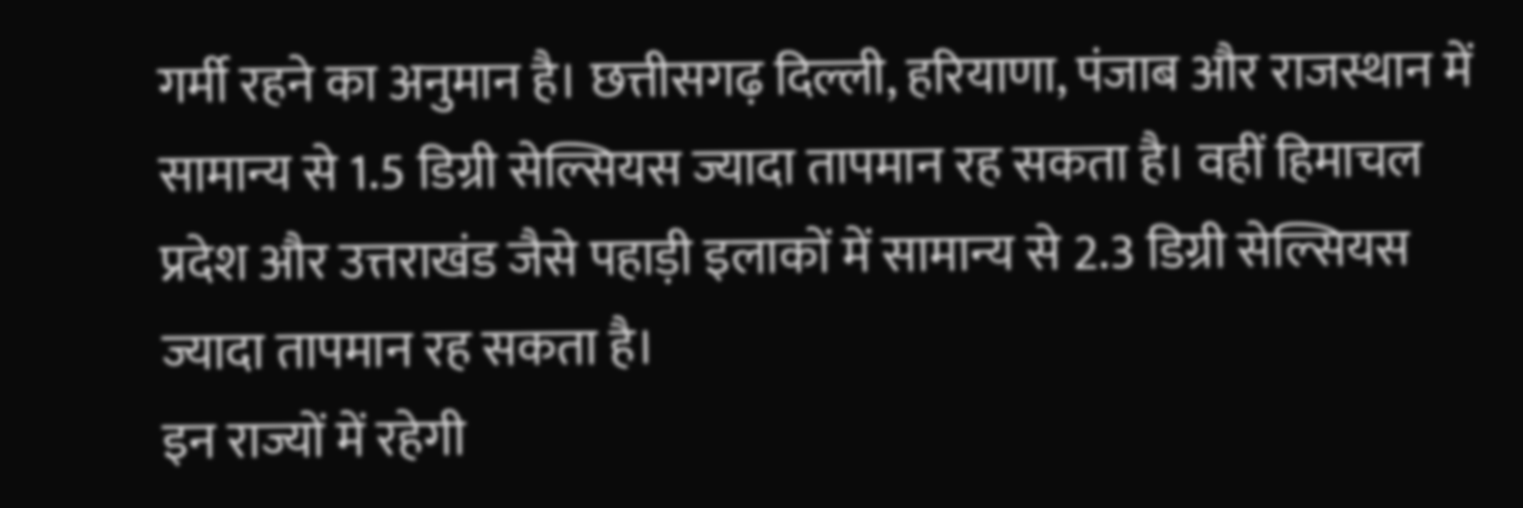गर्मी रहने का अनुमान है। छत्तीसगढ़ दिल्ली, हरियाणा, पंजाब और राजस्थान में सामान्य से 1.5 डिग्री सेल्सियस ज्यादा तापमान रह सकता है। वहीं हिमाचल प्रदेश और उत्तराखंड जैसे पहाड़ी इलाकों में सामान्य से 2.3 डिग्री सेल्सियस ज्यादा तापमान रह सकता है।
इन राज्यों में रहेगी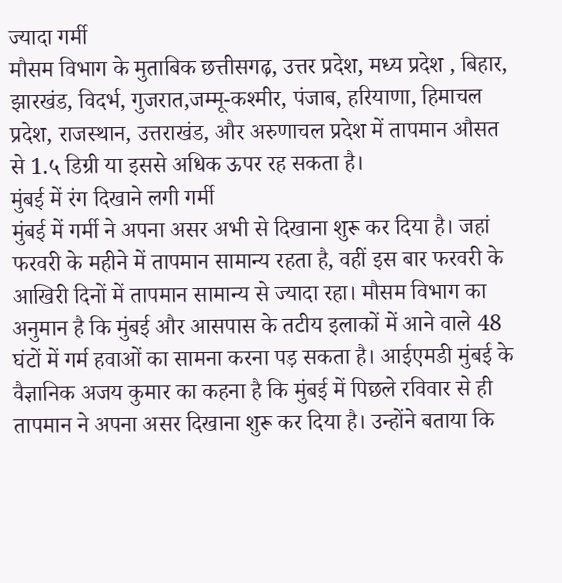ज्यादा गर्मी
मौसम विभाग के मुताबिक छत्तीसगढ़, उत्तर प्रदेश, मध्य प्रदेश , बिहार, झारखंड, विदर्भ, गुजरात,जम्मू-कश्मीर, पंजाब, हरियाणा, हिमाचल प्रदेश, राजस्थान, उत्तराखंड, और अरुणाचल प्रदेश में तापमान औसत से 1.५ डिग्री या इससे अधिक ऊपर रह सकता है।
मुंबई में रंग दिखाने लगी गर्मी
मुंबई में गर्मी ने अपना असर अभी से दिखाना शुरू कर दिया है। जहां फरवरी के महीने में तापमान सामान्य रहता है, वहीं इस बार फरवरी के आखिरी दिनों में तापमान सामान्य से ज्यादा रहा। मौसम विभाग का अनुमान है कि मुंबई और आसपास के तटीय इलाकों में आने वाले 48 घंटों में गर्म हवाओं का सामना करना पड़ सकता है। आईएमडी मुंबई के वैज्ञानिक अजय कुमार का कहना है कि मुंबई में पिछले रविवार से ही तापमान ने अपना असर दिखाना शुरू कर दिया है। उन्होंने बताया कि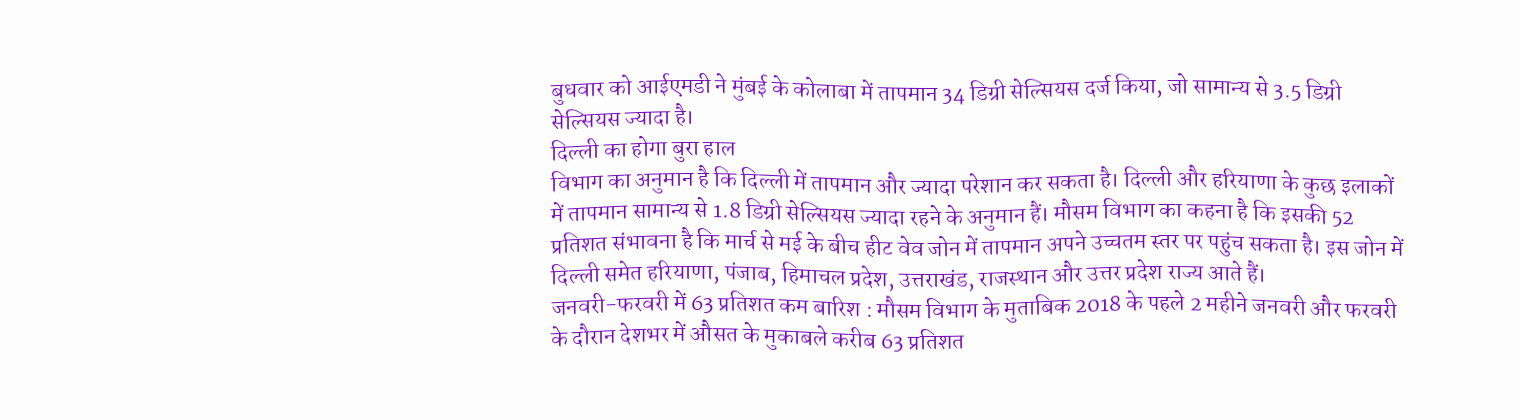बुधवार को आईएमडी ने मुंबई के कोलाबा में तापमान 34 डिग्री सेल्सियस दर्ज किया, जो सामान्य से 3.5 डिग्री सेल्सियस ज्यादा है।
दिल्ली का होगा बुरा हाल
विभाग का अनुमान है कि दिल्ली में तापमान और ज्यादा परेशान कर सकता है। दिल्ली और हरियाणा के कुछ इलाकों में तापमान सामान्य से 1.8 डिग्री सेल्सियस ज्यादा रहने के अनुमान हैं। मौसम विभाग का कहना है कि इसकी 52 प्रतिशत संभावना है कि मार्च से मई के बीच हीट वेव जोन में तापमान अपने उच्चतम स्तर पर पहुंच सकता है। इस जोन में दिल्ली समेत हरियाणा, पंजाब, हिमाचल प्रदेश, उत्तराखंड, राजस्थान और उत्तर प्रदेश राज्य आते हैं।
जनवरी-फरवरी में 63 प्रतिशत कम बारिश : मौसम विभाग के मुताबिक 2018 के पहले 2 महीने जनवरी और फरवरी के दौरान देशभर में औसत के मुकाबले करीब 63 प्रतिशत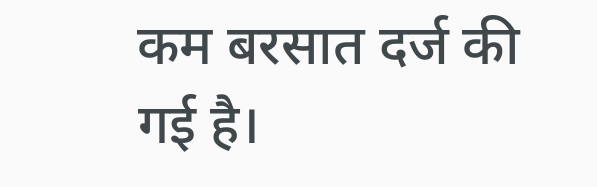कम बरसात दर्ज की गई है।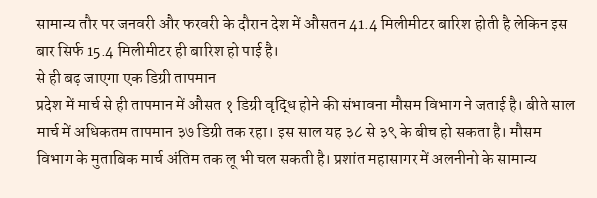सामान्य तौर पर जनवरी और फरवरी के दौरान देश में औसतन 41.4 मिलीमीटर बारिश होती है लेकिन इस बार सिर्फ 15.4 मिलीमीटर ही बारिश हो पाई है।
से ही बढ़ जाएगा एक डिग्री तापमान
प्रदेश में मार्च से ही तापमान में औसत १ डिग्री वृद्धि होने की संभावना मौसम विभाग ने जताई है। बीते साल मार्च में अधिकतम तापमान ३७ डिग्री तक रहा। इस साल यह ३८ से ३९ के बीच हो सकता है। मौसम विभाग के मुताबिक मार्च अंतिम तक लू भी चल सकती है। प्रशांत महासागर में अलनीनो के सामान्य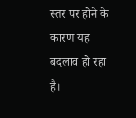स्तर पर होने के कारण यह बदलाव हो रहा है।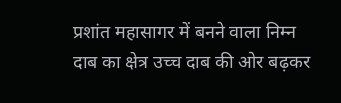प्रशांत महासागर में बनने वाला निम्न दाब का क्षेत्र उच्च दाब की ओर बढ़कर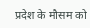प्रदेश के मौसम को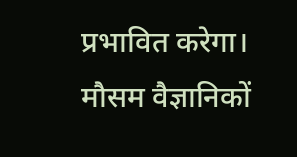प्रभावित करेगा। मौसम वैज्ञानिकों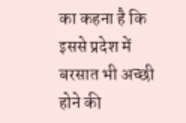का कहना है कि इससे प्रदेश में बरसात भी अच्छी होने की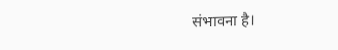संभावना है।